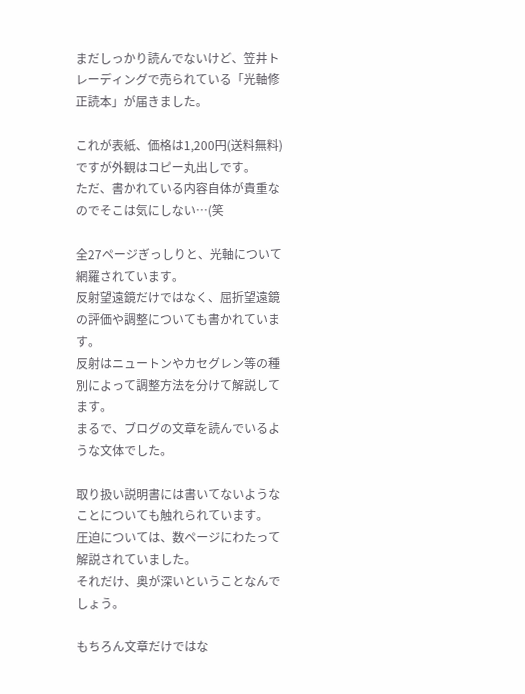まだしっかり読んでないけど、笠井トレーディングで売られている「光軸修正読本」が届きました。

これが表紙、価格は1,200円(送料無料)ですが外観はコピー丸出しです。
ただ、書かれている内容自体が貴重なのでそこは気にしない…(笑

全27ページぎっしりと、光軸について網羅されています。
反射望遠鏡だけではなく、屈折望遠鏡の評価や調整についても書かれています。
反射はニュートンやカセグレン等の種別によって調整方法を分けて解説してます。
まるで、ブログの文章を読んでいるような文体でした。

取り扱い説明書には書いてないようなことについても触れられています。
圧迫については、数ページにわたって解説されていました。
それだけ、奥が深いということなんでしょう。

もちろん文章だけではな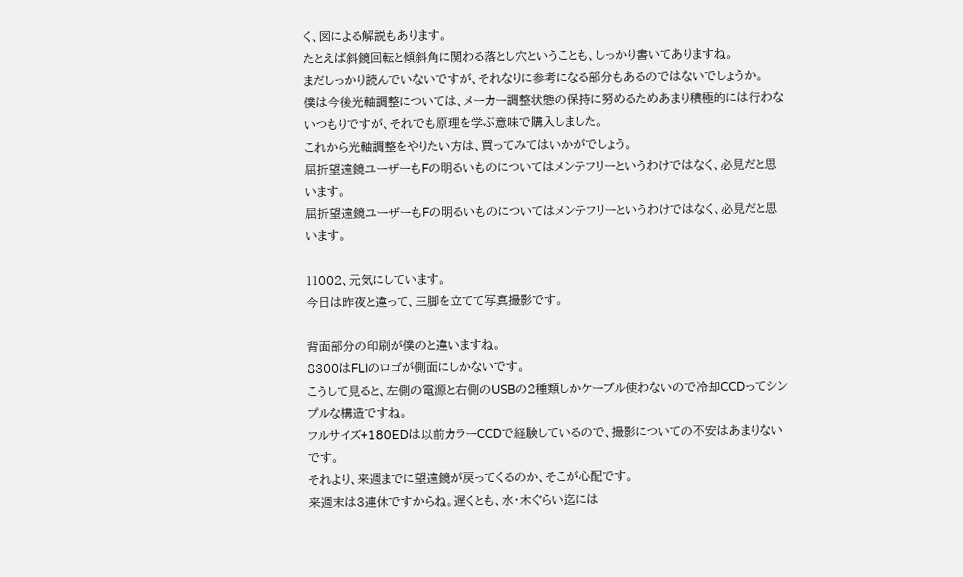く、図による解説もあります。
たとえば斜鏡回転と傾斜角に関わる落とし穴ということも、しっかり書いてありますね。
まだしっかり読んでいないですが、それなりに参考になる部分もあるのではないでしょうか。
僕は今後光軸調整については、メーカー調整状態の保持に努めるためあまり積極的には行わないつもりですが、それでも原理を学ぶ意味で購入しました。
これから光軸調整をやりたい方は、買ってみてはいかがでしょう。
屈折望遠鏡ユーザーもFの明るいものについてはメンテフリーというわけではなく、必見だと思います。
屈折望遠鏡ユーザーもFの明るいものについてはメンテフリーというわけではなく、必見だと思います。

11002、元気にしています。
今日は昨夜と違って、三脚を立てて写真撮影です。

背面部分の印刷が僕のと違いますね。
8300はFLIのロゴが側面にしかないです。
こうして見ると、左側の電源と右側のUSBの2種類しかケーブル使わないので冷却CCDってシンプルな構造ですね。
フルサイズ+180EDは以前カラーCCDで経験しているので、撮影についての不安はあまりないです。
それより、来週までに望遠鏡が戻ってくるのか、そこが心配です。
来週末は3連休ですからね。遅くとも、水・木ぐらい迄には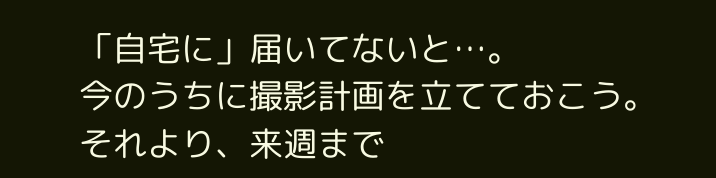「自宅に」届いてないと…。
今のうちに撮影計画を立てておこう。
それより、来週まで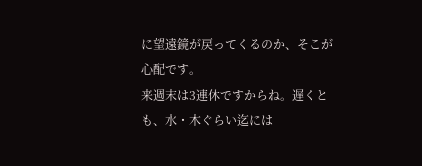に望遠鏡が戻ってくるのか、そこが心配です。
来週末は3連休ですからね。遅くとも、水・木ぐらい迄には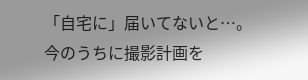「自宅に」届いてないと…。
今のうちに撮影計画を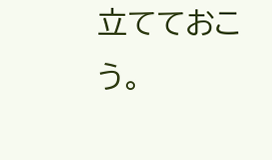立てておこう。